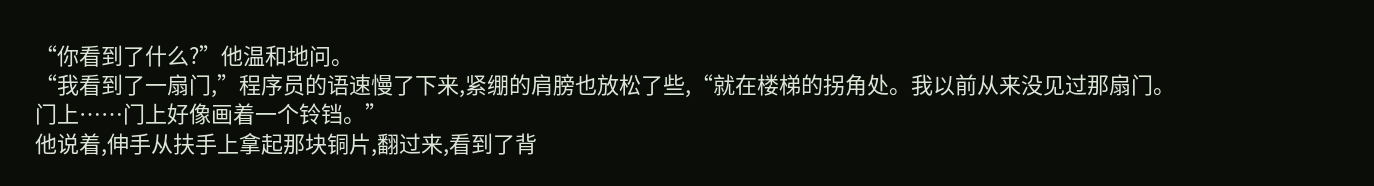“你看到了什么?”他温和地问。
“我看到了一扇门,”程序员的语速慢了下来,紧绷的肩膀也放松了些,“就在楼梯的拐角处。我以前从来没见过那扇门。门上……门上好像画着一个铃铛。”
他说着,伸手从扶手上拿起那块铜片,翻过来,看到了背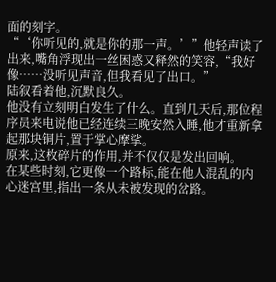面的刻字。
“‘你听见的,就是你的那一声。’”他轻声读了出来,嘴角浮现出一丝困惑又释然的笑容,“我好像……没听见声音,但我看见了出口。”
陆叙看着他,沉默良久。
他没有立刻明白发生了什么。直到几天后,那位程序员来电说他已经连续三晚安然入睡,他才重新拿起那块铜片,置于掌心摩挲。
原来,这枚碎片的作用,并不仅仅是发出回响。
在某些时刻,它更像一个路标,能在他人混乱的内心迷宫里,指出一条从未被发现的岔路。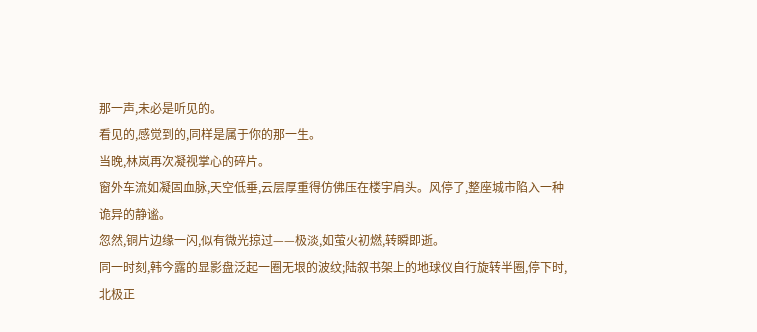那一声,未必是听见的。
看见的,感觉到的,同样是属于你的那一生。
当晚,林岚再次凝视掌心的碎片。
窗外车流如凝固血脉,天空低垂,云层厚重得仿佛压在楼宇肩头。风停了,整座城市陷入一种诡异的静谧。
忽然,铜片边缘一闪,似有微光掠过——极淡,如萤火初燃,转瞬即逝。
同一时刻,韩今露的显影盘泛起一圈无垠的波纹;陆叙书架上的地球仪自行旋转半圈,停下时,北极正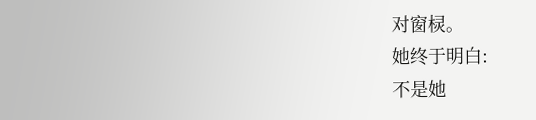对窗棂。
她终于明白:
不是她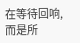在等待回响,
而是所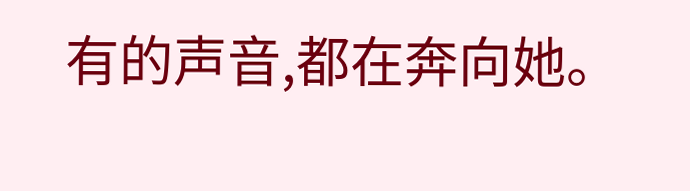有的声音,都在奔向她。